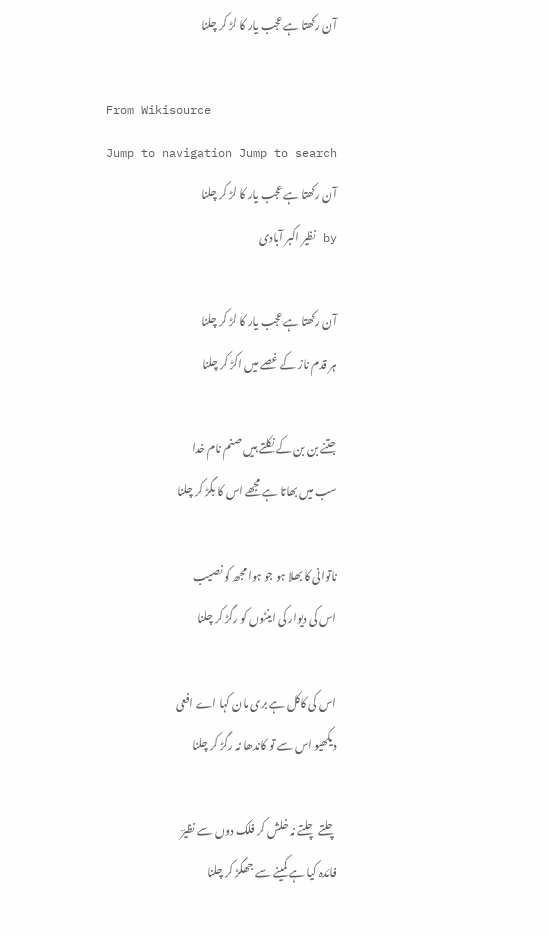آن رکھتا ہے عجب یار کا لڑ کر چلنا

From Wikisource
Jump to navigation Jump to search
آن رکھتا ہے عجب یار کا لڑ کر چلنا
by نظیر اکبر آبادی

آن رکھتا ہے عجب یار کا لڑ کر چلنا
ہر قدم ناز کے غصے میں اکڑ کر چلنا

جتنے بن بن کے نکلتے ہیں صنم نام خدا
سب میں بھاتا ہے مجھے اس کا بگڑ کر چلنا

ناتوانی کا بھلا ہو جو ہوا مجھ کو نصیب
اس کی دیوار کی اینٹوں کو رگڑ کر چلنا

اس کی کاکل ہے بری مان کہا اے افعی
دیکھیو اس سے تو کاندھا نہ رگڑ کر چلنا

چلتے چلتے نہ خلش کر فلک دوں سے نظیرؔ
فائدہ کیا ہے کمینے سے جھگڑ کر چلنا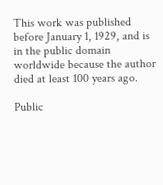This work was published before January 1, 1929, and is in the public domain worldwide because the author died at least 100 years ago.

Public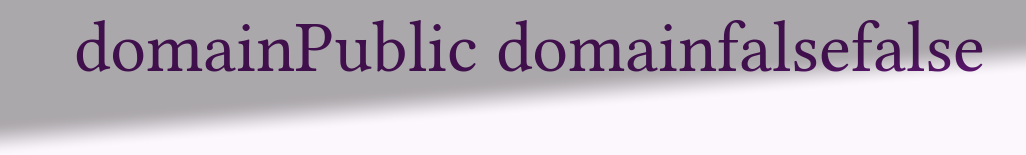domainPublic domainfalsefalse